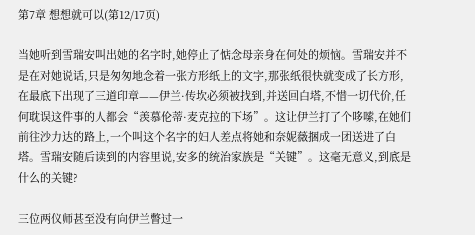第7章 想想就可以(第12/17页)

当她听到雪瑞安叫出她的名字时,她停止了惦念母亲身在何处的烦恼。雪瑞安并不是在对她说话,只是匆匆地念着一张方形纸上的文字,那张纸很快就变成了长方形,在最底下出现了三道印章——伊兰·传坎必须被找到,并送回白塔,不惜一切代价,任何耽误这件事的人都会“羡慕伦蒂·麦克拉的下场”。这让伊兰打了个哆嗦,在她们前往沙力达的路上,一个叫这个名字的妇人差点将她和奈妮薇捆成一团送进了白塔。雪瑞安随后读到的内容里说,安多的统治家族是“关键”。这毫无意义,到底是什么的关键?

三位两仪师甚至没有向伊兰瞥过一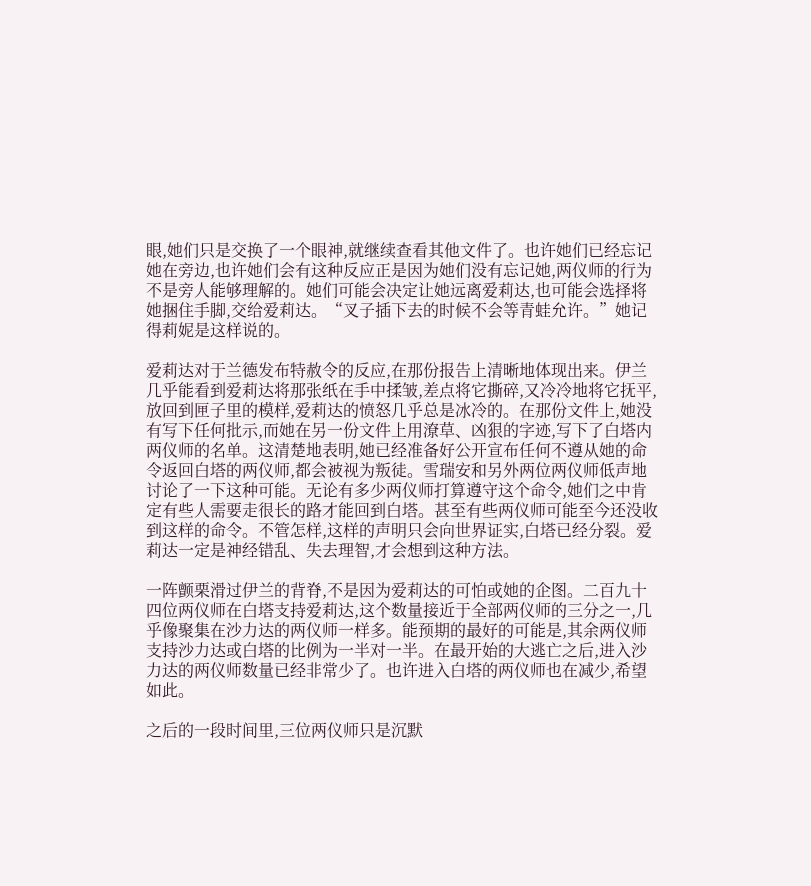眼,她们只是交换了一个眼神,就继续查看其他文件了。也许她们已经忘记她在旁边,也许她们会有这种反应正是因为她们没有忘记她,两仪师的行为不是旁人能够理解的。她们可能会决定让她远离爱莉达,也可能会选择将她捆住手脚,交给爱莉达。“叉子插下去的时候不会等青蛙允许。”她记得莉妮是这样说的。

爱莉达对于兰德发布特赦令的反应,在那份报告上清晰地体现出来。伊兰几乎能看到爱莉达将那张纸在手中揉皱,差点将它撕碎,又冷冷地将它抚平,放回到匣子里的模样,爱莉达的愤怒几乎总是冰冷的。在那份文件上,她没有写下任何批示,而她在另一份文件上用潦草、凶狠的字迹,写下了白塔内两仪师的名单。这清楚地表明,她已经准备好公开宣布任何不遵从她的命令返回白塔的两仪师,都会被视为叛徒。雪瑞安和另外两位两仪师低声地讨论了一下这种可能。无论有多少两仪师打算遵守这个命令,她们之中肯定有些人需要走很长的路才能回到白塔。甚至有些两仪师可能至今还没收到这样的命令。不管怎样,这样的声明只会向世界证实,白塔已经分裂。爱莉达一定是神经错乱、失去理智,才会想到这种方法。

一阵颤栗滑过伊兰的背脊,不是因为爱莉达的可怕或她的企图。二百九十四位两仪师在白塔支持爱莉达,这个数量接近于全部两仪师的三分之一,几乎像聚集在沙力达的两仪师一样多。能预期的最好的可能是,其余两仪师支持沙力达或白塔的比例为一半对一半。在最开始的大逃亡之后,进入沙力达的两仪师数量已经非常少了。也许进入白塔的两仪师也在减少,希望如此。

之后的一段时间里,三位两仪师只是沉默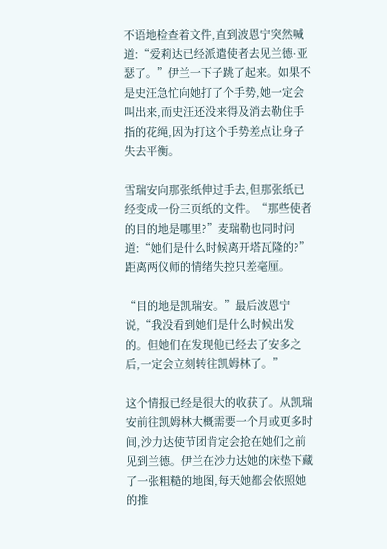不语地检查着文件,直到波恩宁突然喊道:“爱莉达已经派遣使者去见兰德·亚瑟了。”伊兰一下子跳了起来。如果不是史汪急忙向她打了个手势,她一定会叫出来,而史汪还没来得及消去勒住手指的花绳,因为打这个手势差点让身子失去平衡。

雪瑞安向那张纸伸过手去,但那张纸已经变成一份三页纸的文件。“那些使者的目的地是哪里?”麦瑞勒也同时问道:“她们是什么时候离开塔瓦隆的?”距离两仪师的情绪失控只差毫厘。

“目的地是凯瑞安。”最后波恩宁说,“我没看到她们是什么时候出发的。但她们在发现他已经去了安多之后,一定会立刻转往凯姆林了。”

这个情报已经是很大的收获了。从凯瑞安前往凯姆林大概需要一个月或更多时间,沙力达使节团肯定会抢在她们之前见到兰德。伊兰在沙力达她的床垫下藏了一张粗糙的地图,每天她都会依照她的推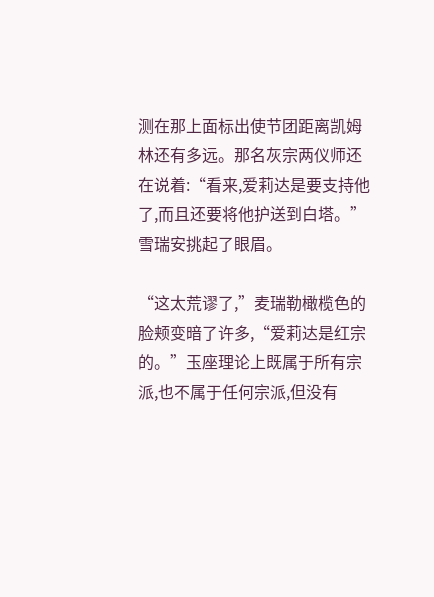测在那上面标出使节团距离凯姆林还有多远。那名灰宗两仪师还在说着:“看来,爱莉达是要支持他了,而且还要将他护送到白塔。”雪瑞安挑起了眼眉。

“这太荒谬了,”麦瑞勒橄榄色的脸颊变暗了许多,“爱莉达是红宗的。”玉座理论上既属于所有宗派,也不属于任何宗派,但没有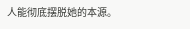人能彻底摆脱她的本源。